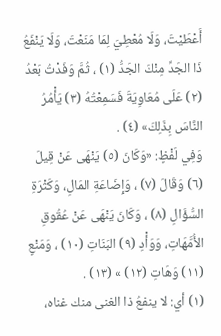أَعْطَيْتَ، وَلَا مُعْطِيَ لِمَا مَنَعْتَ، وَلَا يَنْفَعُ ذَا الجَدِّ مِنْكَ الجَدُّ (١) ، ثُمَّ وَفَدْتُ بَعْدُ (٢) عَلَى مُعَاوِيَةَ فَسَمِعْتُهُ (٣) يَأْمُرُ النَّاسَ بِذَلِكَ» (٤) .
وَفِي لَفْظٍ: «وَكَانَ (٥) يَنْهَى عَنْ قِيلَ (٦) وَقَالَ (٧) ، وَإِضَاعَةِ المَالِ، وَكَثْرَةِ السُّؤَالِ (٨) ، وَكَانَ يَنْهَى عَنْ عُقُوقِ الأُمَّهَاتِ، وَوَأْدِ (٩) البَنَاتِ (١٠) ، وَمَنْعٍ (١١) وَهَاتِ (١٢) » (١٣) .
(١) أي: لا ينفعُ ذا الغنى منك غناه،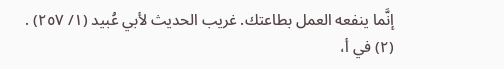إنَّما ينفعه العمل بطاعتك. غريب الحديث لأبي عُبيد (١/ ٢٥٧) .
(٢) في أ،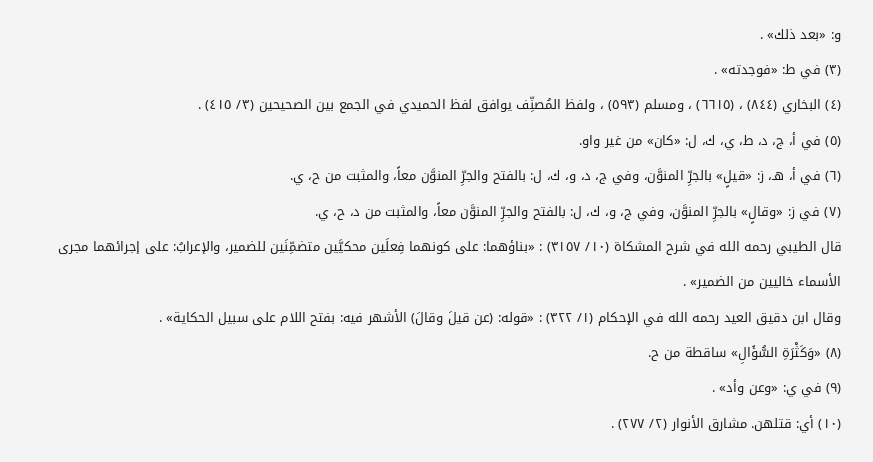و: «بعد ذلك» .
(٣) في ط: «فوجدته» .
(٤) البخاري (٨٤٤) ، (٦٦١٥) ، ومسلم (٥٩٣) ، ولفظ المُصنِّف يوافق لفظ الحميدي في الجمع بين الصحيحين (٣/ ٤١٥) .
(٥) في أ، ج، د، ط، ي، ك، ل: «كان» من غير واو.
(٦) في أ، هـ، ز: «قيلٍ» بالجرِّ المنوَّن، وفي ج، د، و، ك، ل: بالفتح والجرِّ المنوَّن معاً، والمثبت من ح، ي.
(٧) في ز: «وقالٍ» بالجرِّ المنوَّن، وفي ج، و، ك، ل: بالفتح والجرِّ المنوَّن معاً، والمثبت من د، ح، ي.
قال الطيبي رحمه الله في شرح المشكاة (١٠/ ٣١٥٧) : «بناؤهما: على كونهما فِعلَين محكيَّين متضمِّنَين للضمير، والإعرابُ: على إجرائهما مجرى الأسماء خاليين من الضمير» .
وقال ابن دقيق العيد رحمه الله في الإحكام (١/ ٣٢٢) : «قوله: (عن قيلَ وقالَ) الأشهر فيه: بفتح اللام على سبيل الحكاية» .
(٨) «وَكَثْرَةِ السُّؤَالِ» ساقطة من ح.
(٩) في ي: «وعن وأد» .
(١٠) أي: قتلهن. مشارق الأنوار (٢/ ٢٧٧) .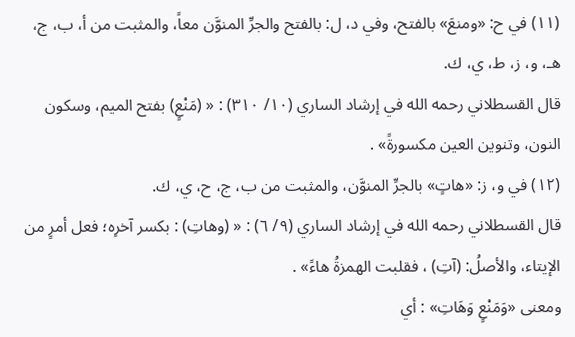(١١) في ح: «ومنعَ» بالفتح، وفي د، ل: بالفتح والجرِّ المنوَّن معاً، والمثبت من أ، ب، ج، هـ، و، ز، ط، ي، ك.
قال القسطلاني رحمه الله في إرشاد الساري (١٠/ ٣١٠) : « (مَنْعٍ) بفتح الميم، وسكون النون، وتنوين العين مكسورةً» .
(١٢) في و، ز: «هاتٍ» بالجرِّ المنوَّن، والمثبت من ب، ج، ح، ي، ك.
قال القسطلاني رحمه الله في إرشاد الساري (٩/ ٦) : « (وهاتِ) : بكسر آخرِه؛ فعل أمرٍ من الإيتاء، والأصلُ: (آتِ) ، فقلبت الهمزةُ هاءً» .
ومعنى «وَمَنْعٍ وَهَاتِ» : أي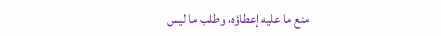منع ما عليه إعطاؤه، وطلب ما ليس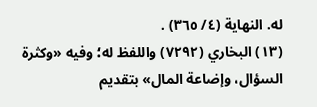له. النهاية (٤/ ٣٦٥) .
(١٣) البخاري (٧٢٩٢) واللفظ له؛ وفيه «وكثرة السؤال، وإضاعة المال» بتقديم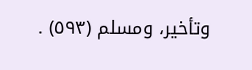وتأخير، ومسلم (٥٩٣) .